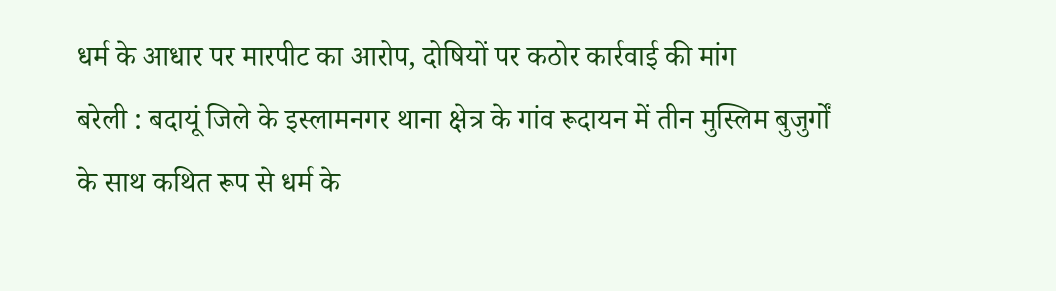धर्म के आधार पर मारपीट का आरोप, दोषियों पर कठोर कार्रवाई की मांग
बरेली : बदायूं जिले के इस्लामनगर थाना क्षेत्र के गांव रूदायन में तीन मुस्लिम बुजुर्गों के साथ कथित रूप से धर्म के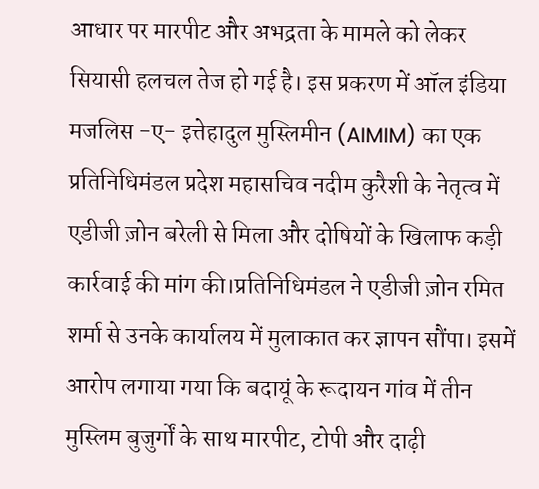आधार पर मारपीट और अभद्रता के मामले को लेकर सियासी हलचल तेज हो गई है। इस प्रकरण में ऑल इंडिया मजलिस -ए- इत्तेहादुल मुस्लिमीन (AIMIM) का एक प्रतिनिधिमंडल प्रदेश महासचिव नदीम कुरैशी के नेतृत्व में एडीजी ज़ोन बरेली से मिला और दोषियों के खिलाफ कड़ी कार्रवाई की मांग की।प्रतिनिधिमंडल ने एडीजी ज़ोन रमित शर्मा से उनके कार्यालय में मुलाकात कर ज्ञापन सौंपा। इसमें आरोप लगाया गया कि बदायूं के रूदायन गांव में तीन मुस्लिम बुजुर्गों के साथ मारपीट, टोपी और दाढ़ी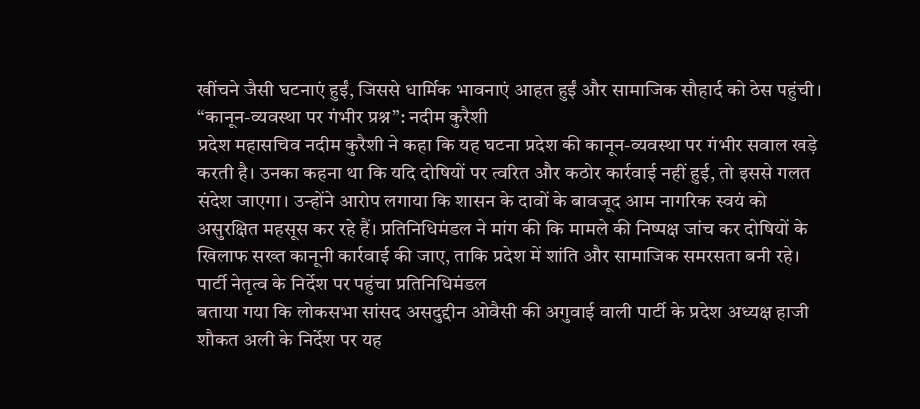खींचने जैसी घटनाएं हुईं, जिससे धार्मिक भावनाएं आहत हुईं और सामाजिक सौहार्द को ठेस पहुंची।
“कानून-व्यवस्था पर गंभीर प्रश्न”: नदीम कुरैशी
प्रदेश महासचिव नदीम कुरैशी ने कहा कि यह घटना प्रदेश की कानून-व्यवस्था पर गंभीर सवाल खड़े करती है। उनका कहना था कि यदि दोषियों पर त्वरित और कठोर कार्रवाई नहीं हुई, तो इससे गलत संदेश जाएगा। उन्होंने आरोप लगाया कि शासन के दावों के बावजूद आम नागरिक स्वयं को असुरक्षित महसूस कर रहे हैं। प्रतिनिधिमंडल ने मांग की कि मामले की निष्पक्ष जांच कर दोषियों के खिलाफ सख्त कानूनी कार्रवाई की जाए, ताकि प्रदेश में शांति और सामाजिक समरसता बनी रहे।
पार्टी नेतृत्व के निर्देश पर पहुंचा प्रतिनिधिमंडल
बताया गया कि लोकसभा सांसद असदुद्दीन ओवैसी की अगुवाई वाली पार्टी के प्रदेश अध्यक्ष हाजी शौकत अली के निर्देश पर यह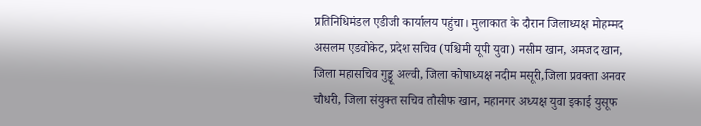प्रतिनिधिमंडल एडीजी कार्यालय पहुंचा। मुलाकात के दौरान जिलाध्यक्ष मोहम्मद असलम एडवोकेट, प्रदेश सचिव (पश्चिमी यूपी युवा) नसीम खान, अमजद खान, जिला महासचिव गुड्डू अल्वी, जिला कोषाध्यक्ष नदीम मसूरी,जिला प्रवक्ता अनवर चौधरी, जिला संयुक्त सचिव तौसीफ खान, महानगर अध्यक्ष युवा इकाई युसूफ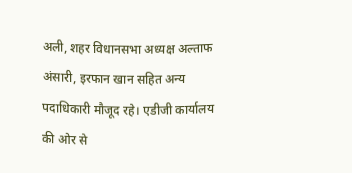अली, शहर विधानसभा अध्यक्ष अल्ताफ अंसारी, इरफान खान सहित अन्य पदाधिकारी मौजूद रहे। एडीजी कार्यालय की ओर से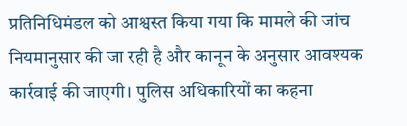प्रतिनिधिमंडल को आश्वस्त किया गया कि मामले की जांच नियमानुसार की जा रही है और कानून के अनुसार आवश्यक कार्रवाई की जाएगी। पुलिस अधिकारियों का कहना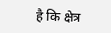है कि क्षेत्र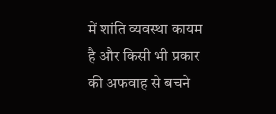में शांति व्यवस्था कायम है और किसी भी प्रकार की अफवाह से बचने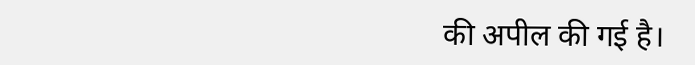की अपील की गई है।